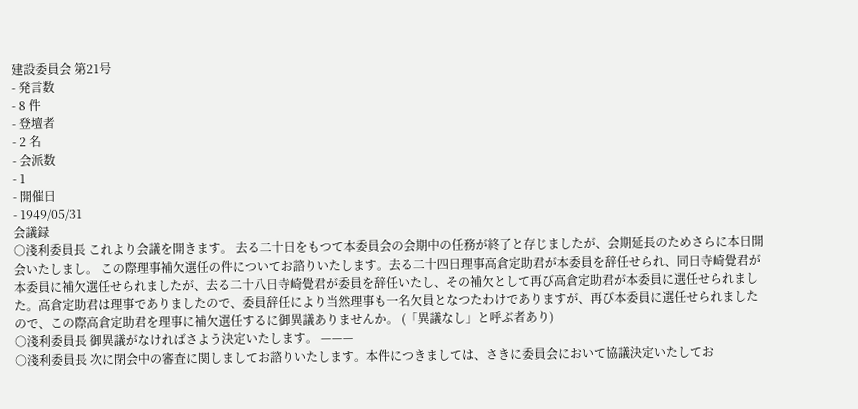建設委員会 第21号
- 発言数
- 8 件
- 登壇者
- 2 名
- 会派数
- 1
- 開催日
- 1949/05/31
会議録
○淺利委員長 これより会議を開きます。 去る二十日をもつて本委員会の会期中の任務が終了と存じましたが、会期延長のためさらに本日開会いたしまし。 この際理事補欠選任の件についてお諮りいたします。去る二十四日理事高倉定助君が本委員を辞任せられ、同日寺崎覺君が本委員に補欠選任せられましたが、去る二十八日寺崎覺君が委員を辞任いたし、その補欠として再び高倉定助君が本委員に選任せられました。高倉定助君は理事でありましたので、委員辞任により当然理事も一名欠員となつたわけでありますが、再び本委員に選任せられましたので、この際高倉定助君を理事に補欠選任するに御異議ありませんか。 (「異議なし」と呼ぶ者あり)
○淺利委員長 御異議がなければさよう決定いたします。 ———
○淺利委員長 次に閉会中の審査に関しましてお諮りいたします。本件につきましては、さきに委員会において協議決定いたしてお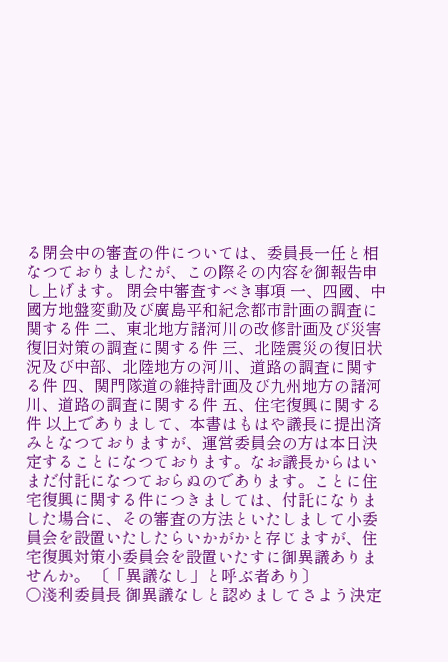る閉会中の審査の件については、委員長一任と相なつておりましたが、この際その内容を御報告申し上げます。 閉会中審査すべき事項 一、四國、中國方地盤変動及び廣島平和紀念都市計画の調査に関する件 二、東北地方諸河川の改修計画及び災害復旧対策の調査に関する件 三、北陸震災の復旧状況及び中部、北陸地方の河川、道路の調査に関する件 四、関門隊道の維持計画及び九州地方の諸河川、道路の調査に関する件 五、住宅復興に関する件 以上でありまして、本書はもはや議長に提出済みとなつておりますが、運営委員会の方は本日決定することになつております。なお議長からはいまだ付託になつておらぬのであります。ことに住宅復興に関する件につきましては、付託になりました場合に、その審査の方法といたしまして小委員会を設置いたしたらいかがかと存じますが、住宅復興対策小委員会を設置いたすに御異議ありませんか。 〔「異議なし」と呼ぶ者あり〕
○淺利委員長 御異議なしと認めましてさよう決定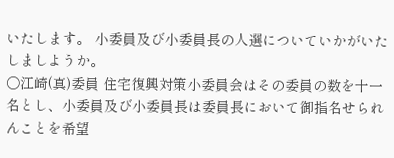いたします。 小委員及び小委員長の人選についていかがいたしましようか。
○江崎(真)委員 住宅復興対策小委員会はその委員の数を十一名とし、小委員及び小委員長は委員長において御指名せられんことを希望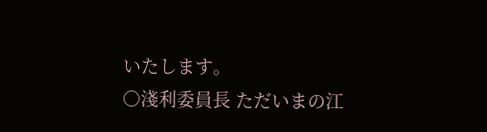いたします。
○淺利委員長 ただいまの江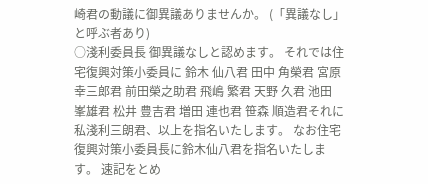崎君の動議に御異議ありませんか。 (「異議なし」と呼ぶ者あり)
○淺利委員長 御異議なしと認めます。 それでは住宅復興対策小委員に 鈴木 仙八君 田中 角榮君 宮原幸三郎君 前田榮之助君 飛嶋 繁君 天野 久君 池田 峯雄君 松井 豊吉君 増田 連也君 笹森 順造君それに私淺利三朗君、以上を指名いたします。 なお住宅復興対策小委員長に鈴木仙八君を指名いたします。 速記をとめ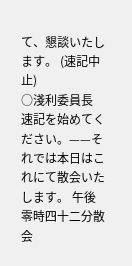て、懇談いたします。 (速記中止)
○淺利委員長 速記を始めてください。——それでは本日はこれにて散会いたします。 午後零時四十二分散会